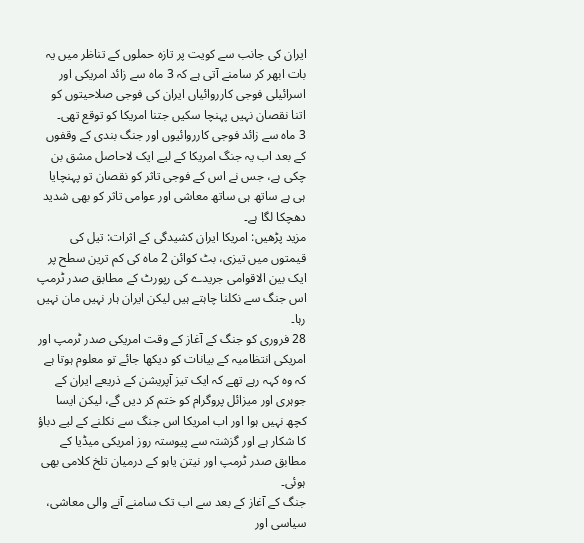ایران کی جانب سے کویت پر تازہ حملوں کے تناظر میں یہ بات ابھر کر سامنے آتی ہے کہ 3 ماہ سے زائد امریکی اور اسرائیلی فوجی کارروائیاں ایران کی فوجی صلاحیتوں کو اتنا نقصان نہیں پہنچا سکیں جتنا امریکا کو توقع تھی۔
3 ماہ سے زائد فوجی کارروائیوں اور جنگ بندی کے وقفوں کے بعد اب یہ جنگ امریکا کے لیے ایک لاحاصل مشق بن چکی ہے، جس نے اس کے فوجی تاثر کو نقصان تو پہنچایا ہی ہے ساتھ ہی ساتھ معاشی اور عوامی تاثر کو بھی شدید دھچکا لگا ہے۔
مزید پڑھیں: امریکا ایران کشیدگی کے اثرات: تیل کی قیمتوں میں تیزی، بٹ کوائن 2 ماہ کی کم ترین سطح پر
ایک بین الاقوامی جریدے کی رپورٹ کے مطابق صدر ٹرمپ اس جنگ سے نکلنا چاہتے ہیں لیکن ایران ہار نہیں مان نہیں رہا۔
28 فروری کو جنگ کے آغاز کے وقت امریکی صدر ٹرمپ اور امریکی انتظامیہ کے بیانات کو دیکھا جائے تو معلوم ہوتا ہے کہ وہ کہہ رہے تھے کہ ایک تیز آپریشن کے ذریعے ایران کے جوہری اور میزائل پروگرام کو ختم کر دیں گے، لیکن ایسا کچھ نہیں ہوا اور اب امریکا اس جنگ سے نکلنے کے لیے دباؤ کا شکار ہے اور گزشتہ سے پیوستہ روز امریکی میڈیا کے مطابق صدر ٹرمپ اور نیتن یاہو کے درمیان تلخ کلامی بھی ہوئی۔
جنگ کے آغاز کے بعد سے اب تک سامنے آنے والی معاشی، سیاسی اور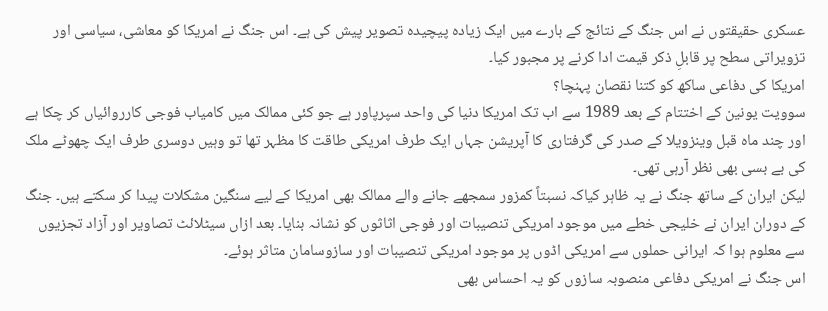عسکری حقیقتوں نے اس جنگ کے نتائج کے بارے میں ایک زیادہ پیچیدہ تصویر پیش کی ہے۔ اس جنگ نے امریکا کو معاشی، سیاسی اور تزویراتی سطح پر قابلِ ذکر قیمت ادا کرنے پر مجبور کیا۔
امریکا کی دفاعی ساکھ کو کتنا نقصان پہنچا؟
سوویت یونین کے اختتام کے بعد 1989 سے اب تک امریکا دنیا کی واحد سپرپاور ہے جو کئی ممالک میں کامیاب فوجی کارروائیاں کر چکا ہے اور چند ماہ قبل وینزویلا کے صدر کی گرفتاری کا آپریشن جہاں ایک طرف امریکی طاقت کا مظہر تھا تو وہیں دوسری طرف ایک چھوٹے ملک کی بے بسی بھی نظر آرہی تھی۔
لیکن ایران کے ساتھ جنگ نے یہ ظاہر کیاکہ نسبتاً کمزور سمجھے جانے والے ممالک بھی امریکا کے لیے سنگین مشکلات پیدا کر سکتے ہیں۔ جنگ کے دوران ایران نے خلیجی خطے میں موجود امریکی تنصیبات اور فوجی اثاثوں کو نشانہ بنایا۔ بعد ازاں سیٹلائٹ تصاویر اور آزاد تجزیوں سے معلوم ہوا کہ ایرانی حملوں سے امریکی اڈوں پر موجود امریکی تنصیبات اور سازوسامان متاثر ہوئے۔
اس جنگ نے امریکی دفاعی منصوبہ سازوں کو یہ احساس بھی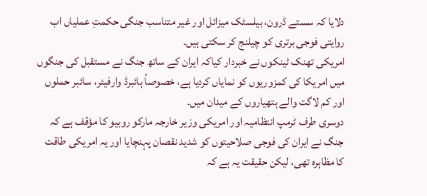دلایا کہ سستے ڈرون، بیلسٹک میزائل اور غیر متناسب جنگی حکمتِ عملیاں اب روایتی فوجی برتری کو چیلنج کر سکتی ہیں۔
امریکی تھنک ٹینکوں نے خبردار کیاکہ ایران کے ساتھ جنگ نے مستقبل کی جنگوں میں امریکا کی کمزوریوں کو نمایاں کردیا ہے، خصوصاً ہائبرڈ وارفیئر، سائبر حملوں اور کم لاگت والے ہتھیاروں کے میدان میں۔
دوسری طرف ٹرمپ انتظامیہ اور امریکی وزیر خارجہ مارکو روبیو کا مؤقف ہے کہ جنگ نے ایران کی فوجی صلاحیتوں کو شدید نقصان پہنچایا اور یہ امریکی طاقت کا مظاہرہ تھی، لیکن حقیقت یہ ہے کہ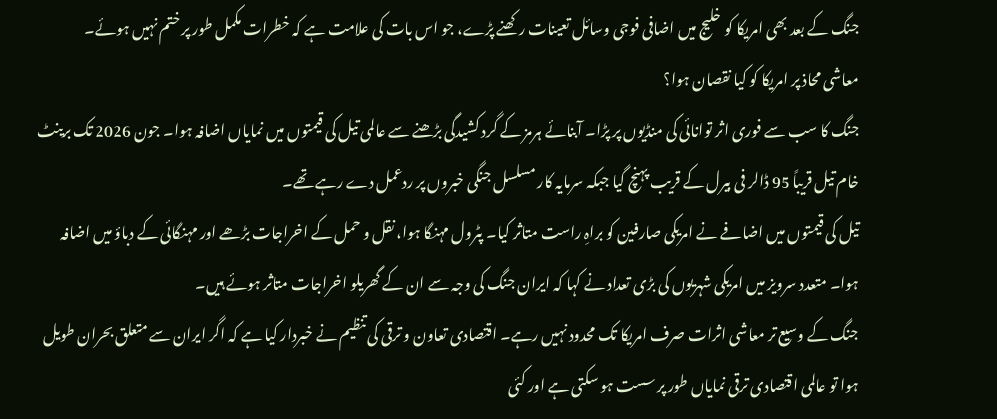جنگ کے بعد بھی امریکا کو خلیج میں اضافی فوجی وسائل تعینات رکھنے پڑے، جو اس بات کی علامت ہے کہ خطرات مکمل طور پر ختم نہیں ہوئے۔
معاشی محاذ پر امریکا کو کیا نقصان ہوا؟
جنگ کا سب سے فوری اثر توانائی کی منڈیوں پر پڑا۔ آبنائے ہرمز کے گرد کشیدگی بڑھنے سے عالمی تیل کی قیمتوں میں نمایاں اضافہ ہوا۔ جون 2026 تک برینٹ خام تیل قریباً 95 ڈالر فی بیرل کے قریب پہنچ گیا جبکہ سرمایہ کار مسلسل جنگی خبروں پر ردعمل دے رہے تھے۔
تیل کی قیمتوں میں اضافے نے امریکی صارفین کو براہِ راست متاثر کیا۔ پٹرول مہنگا ہوا، نقل و حمل کے اخراجات بڑھے اور مہنگائی کے دباؤ میں اضافہ ہوا۔ متعدد سرویز میں امریکی شہریوں کی بڑی تعداد نے کہا کہ ایران جنگ کی وجہ سے ان کے گھریلو اخراجات متاثر ہوئے ہیں۔
جنگ کے وسیع تر معاشی اثرات صرف امریکا تک محدود نہیں رہے۔ اقتصادی تعاون و ترقی کی تنظیم نے خبردار کیا ہے کہ اگر ایران سے متعلق بحران طویل ہوا تو عالمی اقتصادی ترقی نمایاں طور پر سست ہو سکتی ہے اور کئی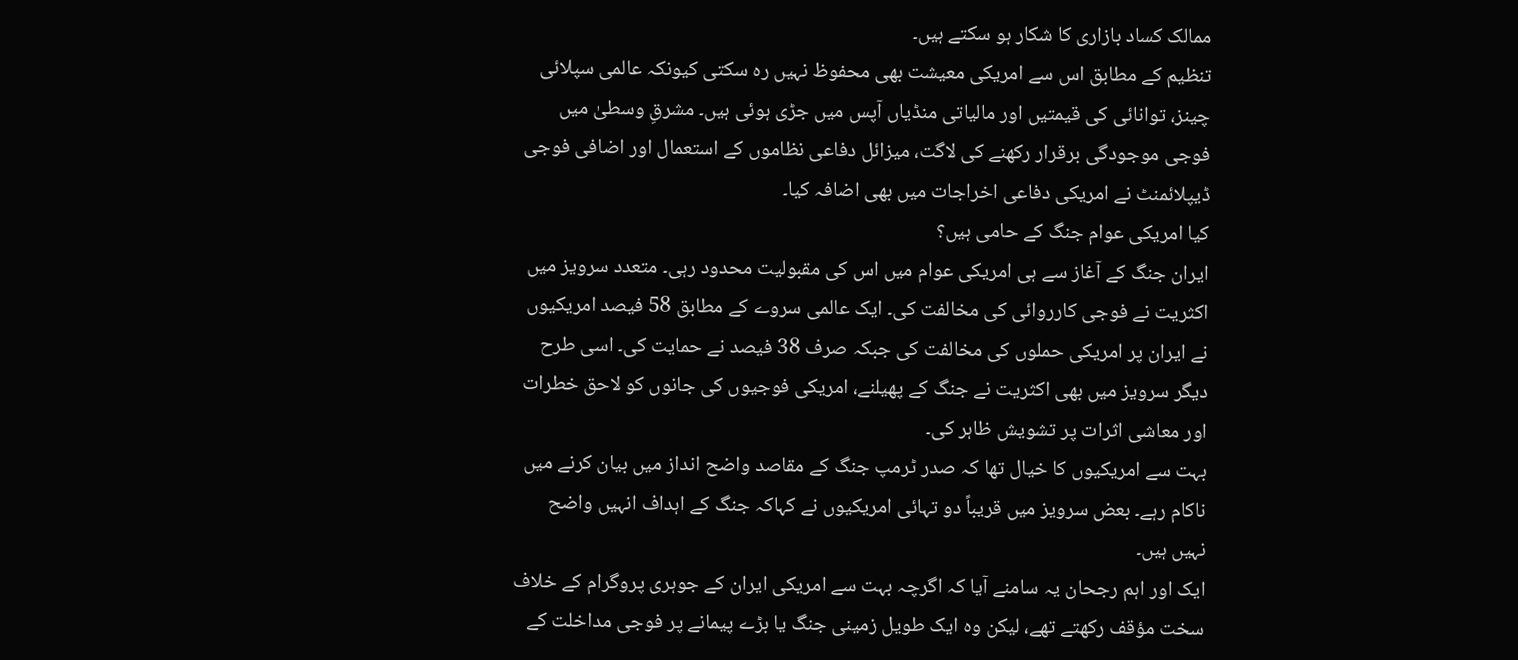ممالک کساد بازاری کا شکار ہو سکتے ہیں۔
تنظیم کے مطابق اس سے امریکی معیشت بھی محفوظ نہیں رہ سکتی کیونکہ عالمی سپلائی چینز، توانائی کی قیمتیں اور مالیاتی منڈیاں آپس میں جڑی ہوئی ہیں۔ مشرقِ وسطیٰ میں فوجی موجودگی برقرار رکھنے کی لاگت، میزائل دفاعی نظاموں کے استعمال اور اضافی فوجی ڈیپلائمنٹ نے امریکی دفاعی اخراجات میں بھی اضافہ کیا۔
کیا امریکی عوام جنگ کے حامی ہیں؟
ایران جنگ کے آغاز سے ہی امریکی عوام میں اس کی مقبولیت محدود رہی۔ متعدد سرویز میں اکثریت نے فوجی کارروائی کی مخالفت کی۔ ایک عالمی سروے کے مطابق 58 فیصد امریکیوں نے ایران پر امریکی حملوں کی مخالفت کی جبکہ صرف 38 فیصد نے حمایت کی۔ اسی طرح دیگر سرویز میں بھی اکثریت نے جنگ کے پھیلنے، امریکی فوجیوں کی جانوں کو لاحق خطرات اور معاشی اثرات پر تشویش ظاہر کی۔
بہت سے امریکیوں کا خیال تھا کہ صدر ٹرمپ جنگ کے مقاصد واضح انداز میں بیان کرنے میں ناکام رہے۔ بعض سرویز میں قریباً دو تہائی امریکیوں نے کہاکہ جنگ کے اہداف انہیں واضح نہیں ہیں۔
ایک اور اہم رجحان یہ سامنے آیا کہ اگرچہ بہت سے امریکی ایران کے جوہری پروگرام کے خلاف سخت مؤقف رکھتے تھے، لیکن وہ ایک طویل زمینی جنگ یا بڑے پیمانے پر فوجی مداخلت کے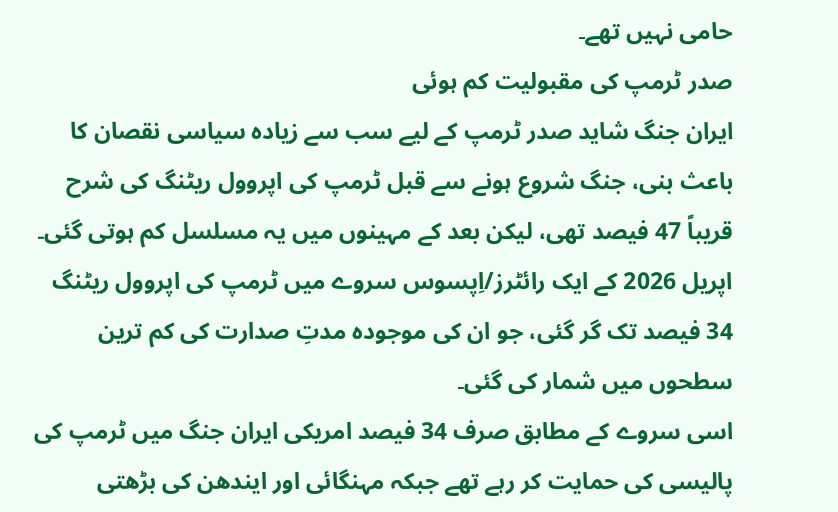حامی نہیں تھے۔
صدر ٹرمپ کی مقبولیت کم ہوئی
ایران جنگ شاید صدر ٹرمپ کے لیے سب سے زیادہ سیاسی نقصان کا باعث بنی، جنگ شروع ہونے سے قبل ٹرمپ کی اپروول ریٹنگ کی شرح قریباً 47 فیصد تھی، لیکن بعد کے مہینوں میں یہ مسلسل کم ہوتی گئی۔ اپریل 2026 کے ایک رائٹرز/اِپسوس سروے میں ٹرمپ کی اپروول ریٹنگ 34 فیصد تک گر گئی، جو ان کی موجودہ مدتِ صدارت کی کم ترین سطحوں میں شمار کی گئی۔
اسی سروے کے مطابق صرف 34 فیصد امریکی ایران جنگ میں ٹرمپ کی پالیسی کی حمایت کر رہے تھے جبکہ مہنگائی اور ایندھن کی بڑھتی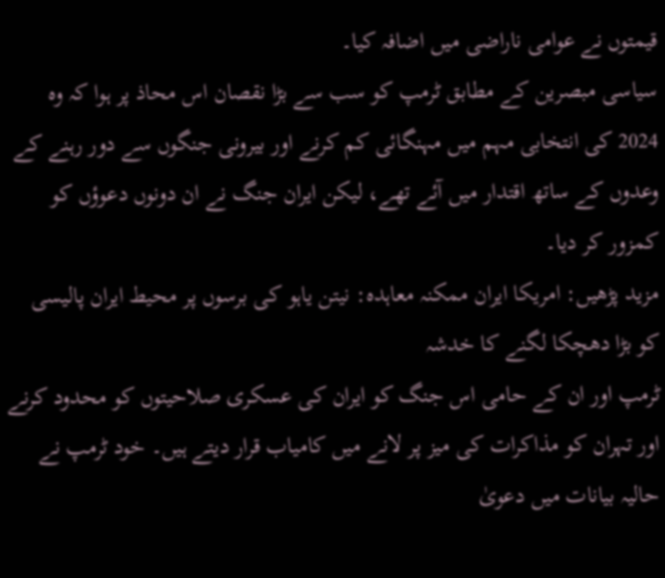قیمتوں نے عوامی ناراضی میں اضافہ کیا۔
سیاسی مبصرین کے مطابق ٹرمپ کو سب سے بڑا نقصان اس محاذ پر ہوا کہ وہ 2024 کی انتخابی مہم میں مہنگائی کم کرنے اور بیرونی جنگوں سے دور رہنے کے وعدوں کے ساتھ اقتدار میں آئے تھے، لیکن ایران جنگ نے ان دونوں دعوؤں کو کمزور کر دیا۔
مزید پڑھیں: امریکا ایران ممکنہ معاہدہ: نیتن یاہو کی برسوں پر محیط ایران پالیسی کو بڑا دھچکا لگنے کا خدشہ
ٹرمپ اور ان کے حامی اس جنگ کو ایران کی عسکری صلاحیتوں کو محدود کرنے اور تہران کو مذاکرات کی میز پر لانے میں کامیاب قرار دیتے ہیں۔ خود ٹرمپ نے حالیہ بیانات میں دعویٰ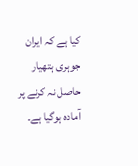کیا ہے کہ ایران جوہری ہتھیار حاصل نہ کرنے پر آمادہ ہوگیا ہے۔